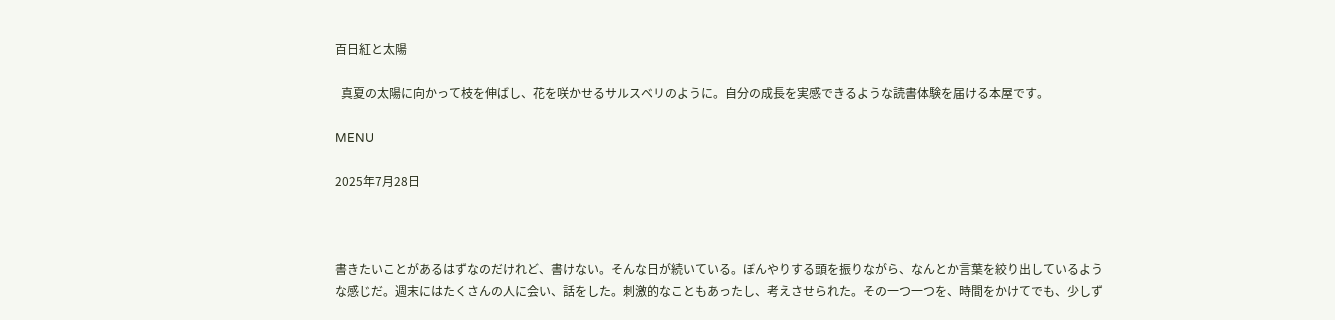百日紅と太陽

  真夏の太陽に向かって枝を伸ばし、花を咲かせるサルスベリのように。自分の成長を実感できるような読書体験を届ける本屋です。

MENU

2025年7月28日



書きたいことがあるはずなのだけれど、書けない。そんな日が続いている。ぼんやりする頭を振りながら、なんとか言葉を絞り出しているような感じだ。週末にはたくさんの人に会い、話をした。刺激的なこともあったし、考えさせられた。その一つ一つを、時間をかけてでも、少しず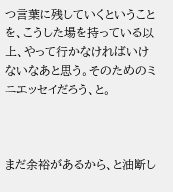つ言葉に残していくということを、こうした場を持っている以上、やって行かなければいけないなあと思う。そのためのミニエッセイだろう、と。



まだ余裕があるから、と油断し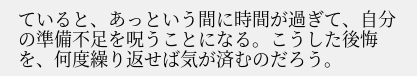ていると、あっという間に時間が過ぎて、自分の準備不足を呪うことになる。こうした後悔を、何度繰り返せば気が済むのだろう。